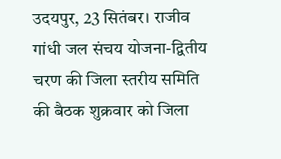उदयपुर, 23 सितंबर। राजीव गांधी जल संचय योजना-द्वितीय चरण की जिला स्तरीय समिति की बैठक शुक्रवार को जिला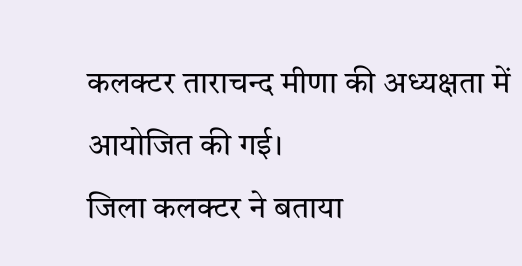कलक्टर ताराचन्द मीणा की अध्यक्षता में आयोजित की गई।
जिला कलक्टर ने बताया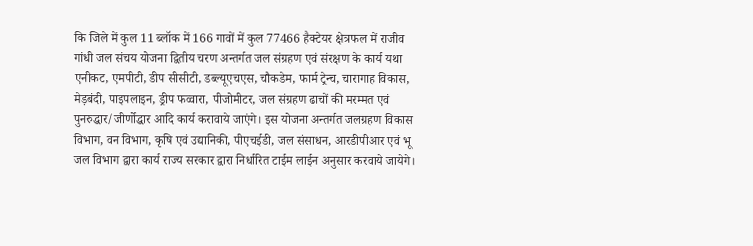कि जिले में कुल 11 ब्लॉक में 166 गावों में कुल 77466 हैक्टेयर क्षेत्रफल में राजीव गांधी जल संचय योजना द्वितीय चरण अन्तर्गत जल संग्रहण एवं संरक्षण के कार्य यथा एनीकट, एमपीटी, डीप सीसीटी, डब्ल्यूएचएस, चौकडेम, फार्म ट्रेन्च, चारागाह विकास, मेड़बंदी, पाइपलाइन, ड्रीप फव्वारा, पीजोमीटर, जल संग्रहण ढाचों की मरम्मत एवं पुनरुद्धार/जीर्णोद्धार आदि कार्य करावाये जाएंगे। इस योजना अन्तर्गत जलग्रहण विकास विभाग, वन विभाग, कृषि एवं उद्यानिकी, पीएचईडी, जल संसाधन, आरडीपीआर एवं भू जल विभाग द्वारा कार्य राज्य सरकार द्वारा निर्धारित टाईम लाईन अनुसार करवाये जायेगे।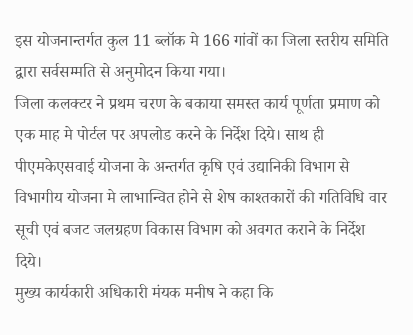इस योजनान्तर्गत कुल 11 ब्लॉक मे 166 गांवों का जिला स्तरीय समिति द्वारा सर्वसम्मति से अनुमोदन किया गया।
जिला कलक्टर ने प्रथम चरण के बकाया समस्त कार्य पूर्णता प्रमाण को एक माह मे पोर्टल पर अपलोड करने के निर्देश दिये। साथ ही पीएमकेएसवाई योजना के अन्तर्गत कृषि एवं उद्यानिकी विभाग से विभागीय योजना मे लाभान्वित होने से शेष काश्तकारों की गतिविधि वार सूची एवं बजट जलग्रहण विकास विभाग को अवगत कराने के निर्देश दिये।
मुख्य कार्यकारी अधिकारी मंयक मनीष ने कहा कि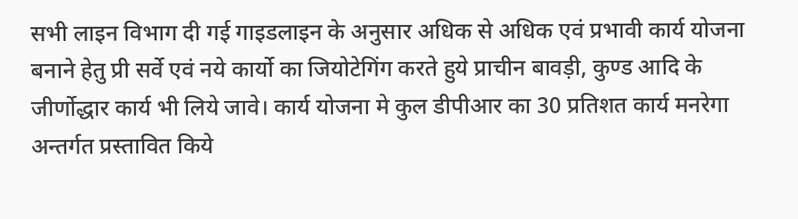सभी लाइन विभाग दी गई गाइडलाइन के अनुसार अधिक से अधिक एवं प्रभावी कार्य योजना बनाने हेतु प्री सर्वे एवं नये कार्यो का जियोटेगिंग करते हुये प्राचीन बावड़ी, कुण्ड आदि के जीर्णोद्धार कार्य भी लिये जावे। कार्य योजना मे कुल डीपीआर का 30 प्रतिशत कार्य मनरेगा अन्तर्गत प्रस्तावित किये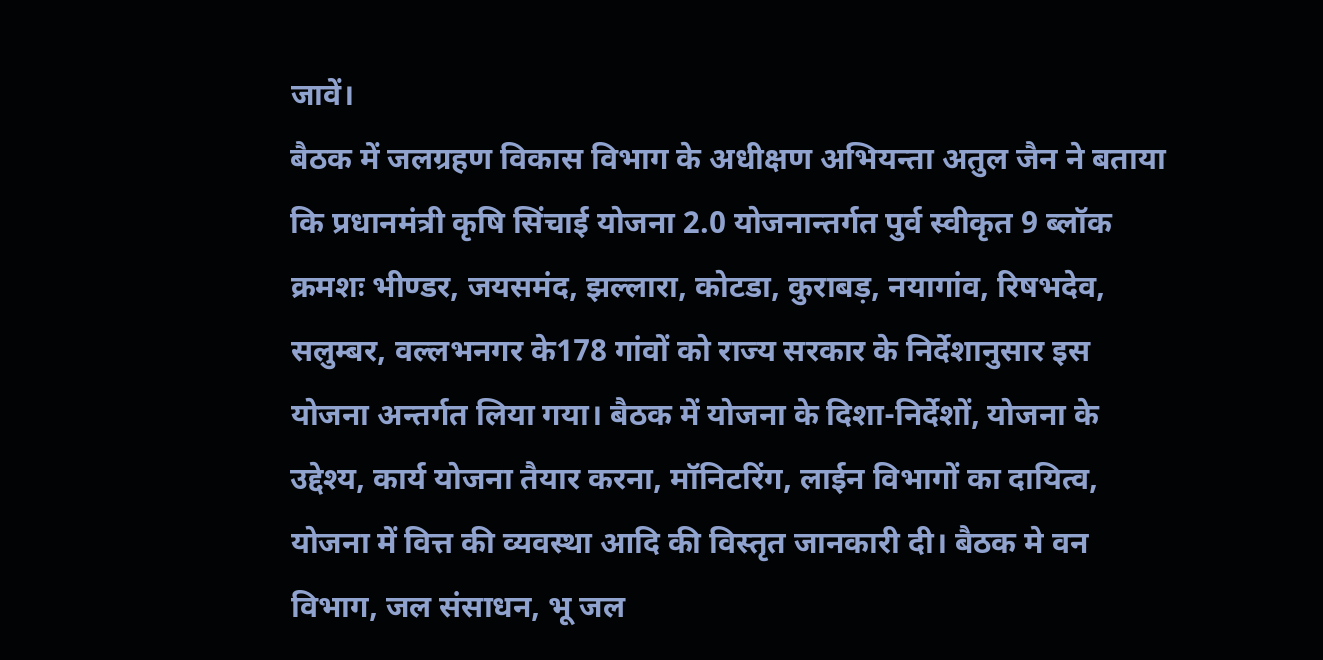जावें।
बैठक में जलग्रहण विकास विभाग के अधीक्षण अभियन्ता अतुल जैन ने बताया कि प्रधानमंत्री कृषि सिंचाई योजना 2.0 योजनान्तर्गत पुर्व स्वीकृत 9 ब्लॉक क्रमशः भीण्डर, जयसमंद, झल्लारा, कोटडा, कुराबड़, नयागांव, रिषभदेव, सलुम्बर, वल्लभनगर के178 गांवों को राज्य सरकार के निर्देशानुसार इस योजना अन्तर्गत लिया गया। बैठक में योजना के दिशा-निर्देशों, योजना के उद्देश्य, कार्य योजना तैयार करना, मॉनिटरिंग, लाईन विभागों का दायित्व, योजना में वित्त की व्यवस्था आदि की विस्तृत जानकारी दी। बैठक मे वन विभाग, जल संसाधन, भू जल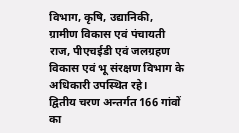विभाग, कृषि, उद्यानिकी, ग्रामीण विकास एवं पंचायती राज, पीएचईडी एवं जलग्रहण विकास एवं भू संरक्षण विभाग के अधिकारी उपस्थित रहे।
द्वितीय चरण अन्तर्गत 166 गांवों का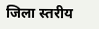जिला स्तरीय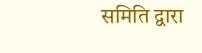समिति द्वारा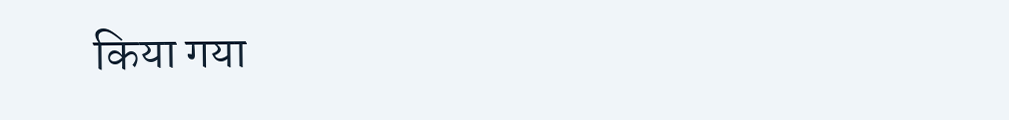किया गया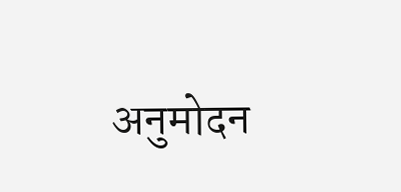अनुमोदन